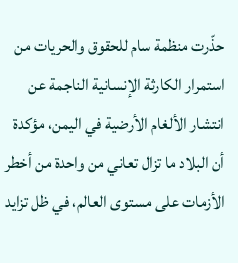حذّرت منظمة سام للحقوق والحريات من استمرار الكارثة الإنسانية الناجمة عن انتشار الألغام الأرضية في اليمن، مؤكدة أن البلاد ما تزال تعاني من واحدة من أخطر الأزمات على مستوى العالم، في ظل تزايد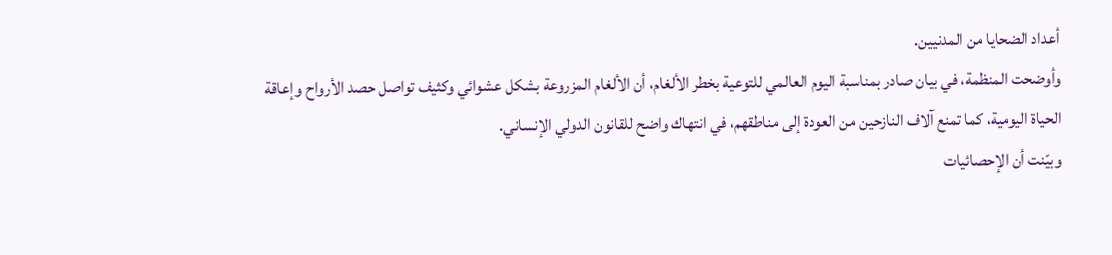أعداد الضحايا من المدنيين.
وأوضحت المنظمة، في بيان صادر بمناسبة اليوم العالمي للتوعية بخطر الألغام، أن الألغام المزروعة بشكل عشوائي وكثيف تواصل حصد الأرواح وإعاقة الحياة اليومية، كما تمنع آلاف النازحين من العودة إلى مناطقهم، في انتهاك واضح للقانون الدولي الإنساني.
وبيّنت أن الإحصائيات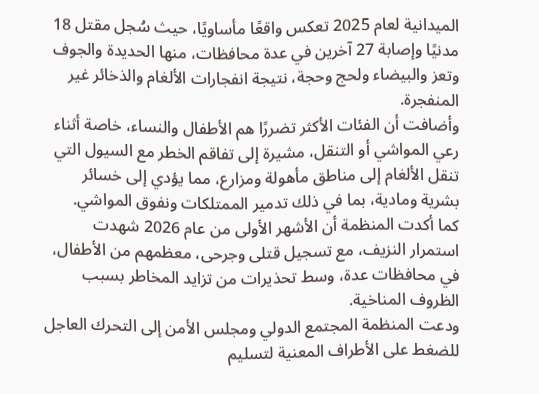الميدانية لعام 2025 تعكس واقعًا مأساويًا، حيث سُجل مقتل 18 مدنيًا وإصابة 27 آخرين في عدة محافظات، منها الحديدة والجوف وتعز والبيضاء ولحج وحجة، نتيجة انفجارات الألغام والذخائر غير المنفجرة.
وأضافت أن الفئات الأكثر تضررًا هم الأطفال والنساء، خاصة أثناء رعي المواشي أو التنقل، مشيرة إلى تفاقم الخطر مع السيول التي تنقل الألغام إلى مناطق مأهولة ومزارع، مما يؤدي إلى خسائر بشرية ومادية، بما في ذلك تدمير الممتلكات ونفوق المواشي.
كما أكدت المنظمة أن الأشهر الأولى من عام 2026 شهدت استمرار النزيف، مع تسجيل قتلى وجرحى، معظمهم من الأطفال، في محافظات عدة، وسط تحذيرات من تزايد المخاطر بسبب الظروف المناخية.
ودعت المنظمة المجتمع الدولي ومجلس الأمن إلى التحرك العاجل للضغط على الأطراف المعنية لتسليم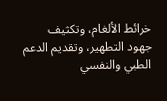خرائط الألغام، وتكثيف جهود التطهير، وتقديم الدعم الطبي والنفسي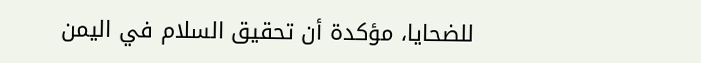للضحايا، مؤكدة أن تحقيق السلام في اليمن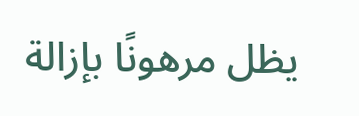يظل مرهونًا بإزالة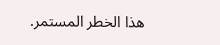هذا الخطر المستمر.